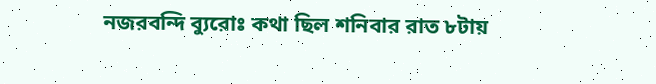নজরবন্দি ব্যুরোঃ কথা ছিল শনিবার রাত ৮টায়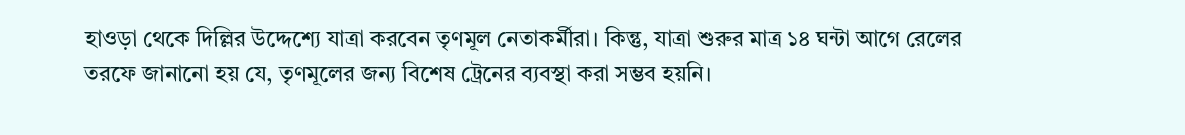হাওড়া থেকে দিল্লির উদ্দেশ্যে যাত্রা করবেন তৃণমূল নেতাকর্মীরা। কিন্তু, যাত্রা শুরুর মাত্র ১৪ ঘন্টা আগে রেলের তরফে জানানো হয় যে, তৃণমূলের জন্য বিশেষ ট্রেনের ব্যবস্থা করা সম্ভব হয়নি।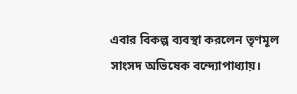এবার বিকল্প ব্যবস্থা করলেন তৃণমূল সাংসদ অভিষেক বন্দ্যোপাধ্যায়।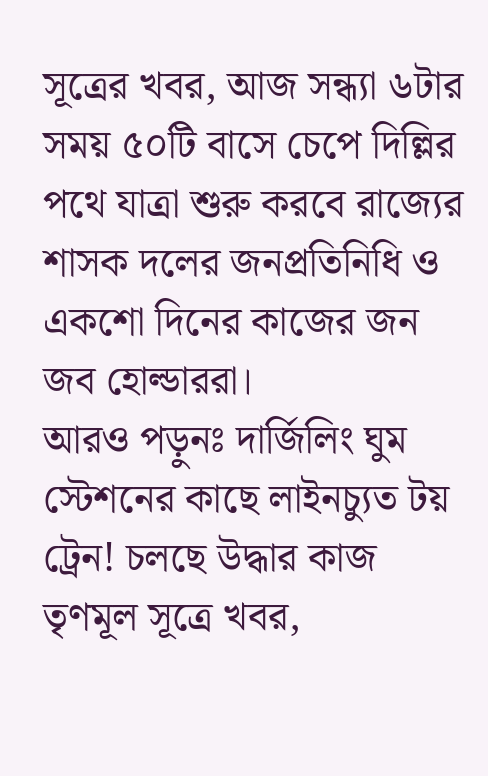সূত্রের খবর, আজ সন্ধ্যা ৬টার সময় ৫০টি বাসে চেপে দিল্লির পথে যাত্রা শুরু করবে রাজ্যের শাসক দলের জনপ্রতিনিধি ও একশো দিনের কাজের জন জব হোল্ডাররা।
আরও পড়ুনঃ দার্জিলিং ঘুম স্টেশনের কাছে লাইনচ্যুত টয় ট্রেন! চলছে উদ্ধার কাজ
তৃণমূল সূত্রে খবর,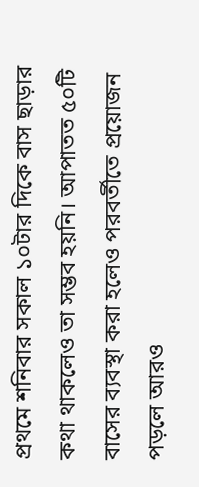প্রথমে শনিবার সকাল ১০টার দিকে বাস ছাড়ার কথা থাকলেও তা সম্ভব হয়নি। আপাতত ৫০টি বাসের ব্যবস্থা করা হলেও পরবর্তীতে প্রয়োজন পড়লে আরও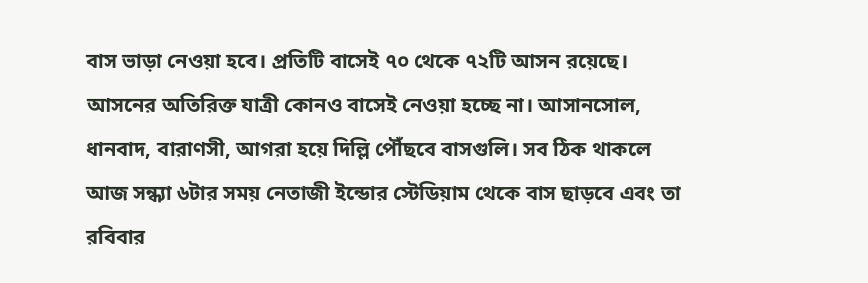বাস ভাড়া নেওয়া হবে। প্রতিটি বাসেই ৭০ থেকে ৭২টি আসন রয়েছে। আসনের অতিরিক্ত যাত্রী কোনও বাসেই নেওয়া হচ্ছে না। আসানসোল, ধানবাদ, বারাণসী, আগরা হয়ে দিল্লি পৌঁছবে বাসগুলি। সব ঠিক থাকলে আজ সন্ধ্যা ৬টার সময় নেতাজী ইন্ডোর স্টেডিয়াম থেকে বাস ছাড়বে এবং তা রবিবার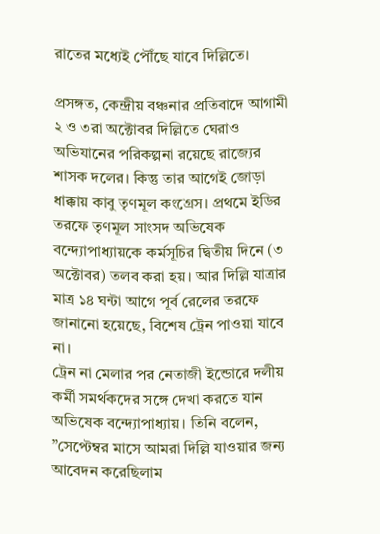রাতের মধ্যেই পৌঁছে যাবে দিল্লিতে।

প্রসঙ্গত, কেন্দ্রীয় বঞ্চনার প্রতিবাদে আগামী ২ ও ৩রা অক্টোবর দিল্লিতে ঘেরাও অভিযানের পরিকল্পনা রয়েছে রাজ্যের শাসক দলের। কিন্তু তার আগেই জোড়া ধাক্কায় কাবু তৃণমূল কংগ্রেস। প্রথমে ইডির তরফে তৃণমূল সাংসদ অভিষেক বন্দ্যোপাধ্যায়কে কর্মসূচির দ্বিতীয় দিনে (৩ অক্টোবর) তলব করা হয়। আর দিল্লি যাত্রার মাত্র ১৪ ঘন্টা আগে পূর্ব রেলের তরফে জানানো হয়েছে, বিশেষ ট্রেন পাওয়া যাবে না।
ট্রেন না মেলার পর নেতাজী ইন্ডোরে দলীয় কর্মী সমর্থকদের সঙ্গে দেখা করতে যান অভিষেক বন্দ্যোপাধ্যায়। তিনি বলেন, ”সেপ্টেম্বর মাসে আমরা দিল্লি যাওয়ার জন্য আবেদন করেছিলাম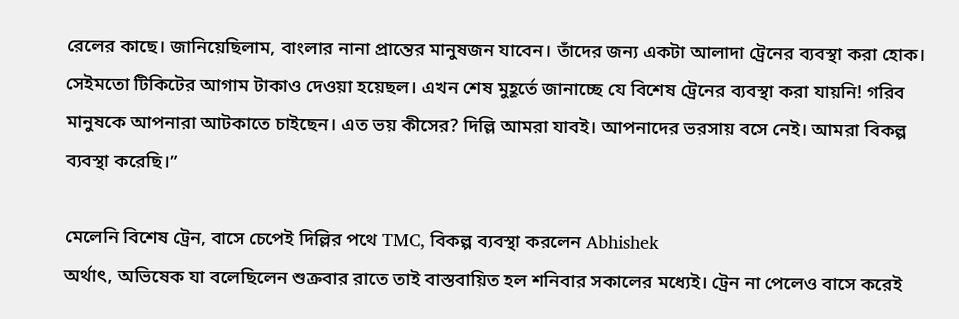রেলের কাছে। জানিয়েছিলাম, বাংলার নানা প্রান্তের মানুষজন যাবেন। তাঁদের জন্য একটা আলাদা ট্রেনের ব্যবস্থা করা হোক। সেইমতো টিকিটের আগাম টাকাও দেওয়া হয়েছল। এখন শেষ মুহূর্তে জানাচ্ছে যে বিশেষ ট্রেনের ব্যবস্থা করা যায়নি! গরিব মানুষকে আপনারা আটকাতে চাইছেন। এত ভয় কীসের? দিল্লি আমরা যাবই। আপনাদের ভরসায় বসে নেই। আমরা বিকল্প ব্যবস্থা করেছি।”

মেলেনি বিশেষ ট্রেন, বাসে চেপেই দিল্লির পথে TMC, বিকল্প ব্যবস্থা করলেন Abhishek
অর্থাৎ, অভিষেক যা বলেছিলেন শুক্রবার রাতে তাই বাস্তবায়িত হল শনিবার সকালের মধ্যেই। ট্রেন না পেলেও বাসে করেই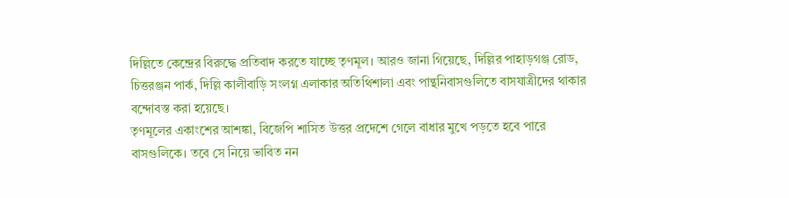দিল্লিতে কেন্দ্রের বিরুদ্ধে প্রতিবাদ করতে যাচ্ছে তৃণমূল। আরও জানা গিয়েছে, দিল্লির পাহাড়গঞ্জ রোড, চিত্তরঞ্জন পার্ক, দিল্লি কালীবাড়ি সংলগ্ন এলাকার অতিথিশালা এবং পান্থনিবাসগুলিতে বাসযাত্রীদের থাকার বন্দোবস্ত করা হয়েছে।
তৃণমূলের একাংশের আশঙ্কা, বিজেপি শাসিত উত্তর প্রদেশে গেলে বাধার মুখে পড়তে হবে পারে বাসগুলিকে। তবে সে নিয়ে ভাবিত নন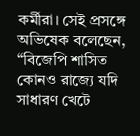কর্মীরা। সেই প্রসঙ্গে অভিষেক বলেছেন, “বিজেপি শাসিত কোনও রাজ্যে যদি সাধারণ খেটে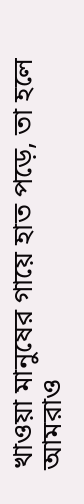খাওয়া মানুষের গায়ে হাত পড়ে, তা হলে আমরাও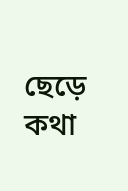ছেড়ে কথা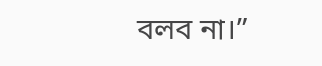বলব না।”